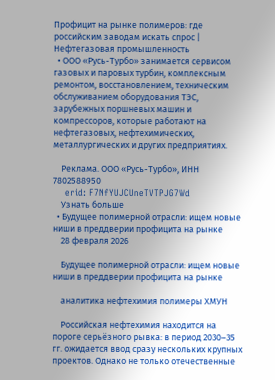Профицит на рынке полимеров: где российским заводам искать спрос | Нефтегазовая промышленность
  • ООО «Русь-Турбо» занимается сервисом газовых и паровых турбин, комплексным ремонтом, восстановлением, техническим обслуживанием оборудования ТЭС, зарубежных поршневых машин и компрессоров, которые работают на нефтегазовых, нефтехимических, металлургических и других предприятиях.

    Реклама. ООО «Русь-Турбо», ИНН 7802588950
    erid: F7NfYUJCUneTVTPJG7Wd
    Узнать больше
  • Будущее полимерной отрасли: ищем новые ниши в преддверии профицита на рынке
    28 февраля 2026

    Будущее полимерной отрасли: ищем новые ниши в преддверии профицита на рынке

    аналитика нефтехимия полимеры ХМУН

    Российская нефтехимия находится на пороге серьёзного рывка: в период 2030–35 гг. ожидается ввод сразу нескольких крупных проектов. Однако не только отечественные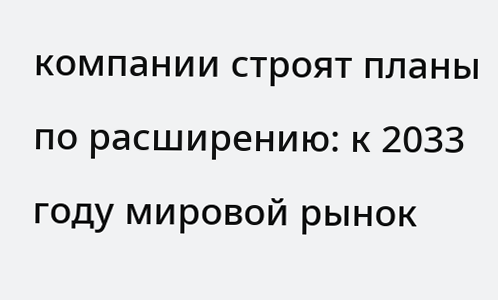компании строят планы по расширению: к 2033 году мировой рынок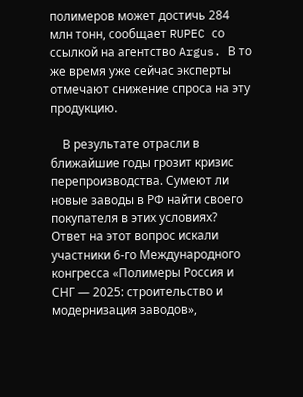полимеров может достичь 284 млн тонн, сообщает RUPEC со ссылкой на агентство Argus. В то же время уже сейчас эксперты отмечают снижение спроса на эту продукцию.

    В результате отрасли в ближайшие годы грозит кризис перепроизводства. Сумеют ли новые заводы в РФ найти своего покупателя в этих условиях? Ответ на этот вопрос искали участники 6‑го Международного конгресса «Полимеры Россия и СНГ — 2025: строительство и модернизация заводов»,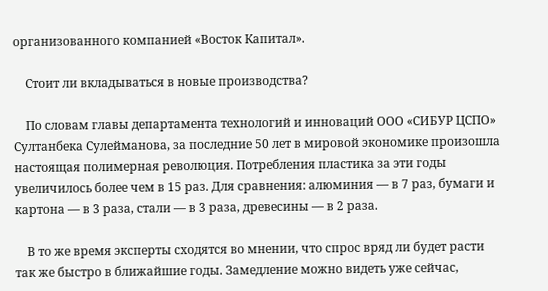организованного компанией «Восток Капитал».

    Стоит ли вкладываться в новые производства?

    По словам главы департамента технологий и инноваций ООО «СИБУР ЦСПО» Султанбека Сулейманова, за последние 50 лет в мировой экономике произошла настоящая полимерная революция. Потребления пластика за эти годы увеличилось более чем в 15 раз. Для сравнения: алюминия — в 7 раз, бумаги и картона — в 3 раза, стали — в 3 раза, древесины — в 2 раза.

    В то же время эксперты сходятся во мнении, что спрос вряд ли будет расти так же быстро в ближайшие годы. Замедление можно видеть уже сейчас,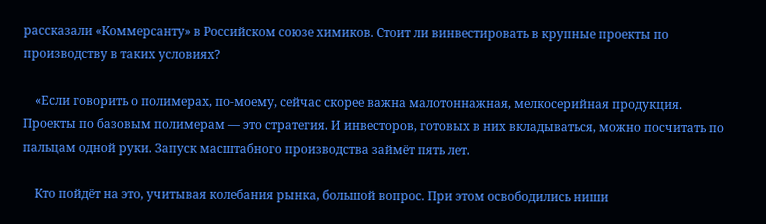рассказали «Коммерсанту» в Российском союзе химиков. Стоит ли винвестировать в крупные проекты по производству в таких условиях?

    «Если говорить о полимерах, по-моему, сейчас скорее важна малотоннажная, мелкосерийная продукция. Проекты по базовым полимерам — это стратегия. И инвесторов, готовых в них вкладываться, можно посчитать по пальцам одной руки. Запуск масштабного производства займёт пять лет.

    Кто пойдёт на это, учитывая колебания рынка, большой вопрос. При этом освободились ниши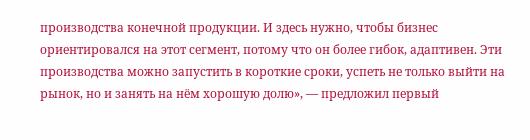производства конечной продукции. И здесь нужно, чтобы бизнес ориентировался на этот сегмент, потому что он более гибок, адаптивен. Эти производства можно запустить в короткие сроки, успеть не только выйти на рынок, но и занять на нём хорошую долю», — предложил первый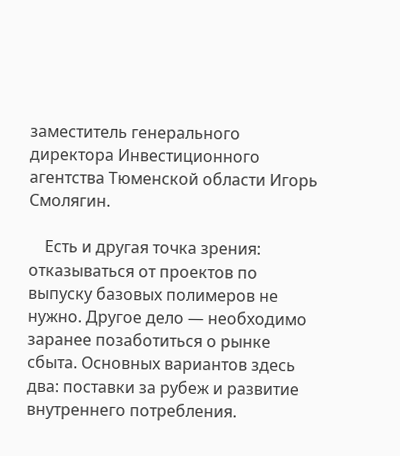заместитель генерального директора Инвестиционного агентства Тюменской области Игорь Смолягин.

    Есть и другая точка зрения: отказываться от проектов по выпуску базовых полимеров не нужно. Другое дело — необходимо заранее позаботиться о рынке сбыта. Основных вариантов здесь два: поставки за рубеж и развитие внутреннего потребления.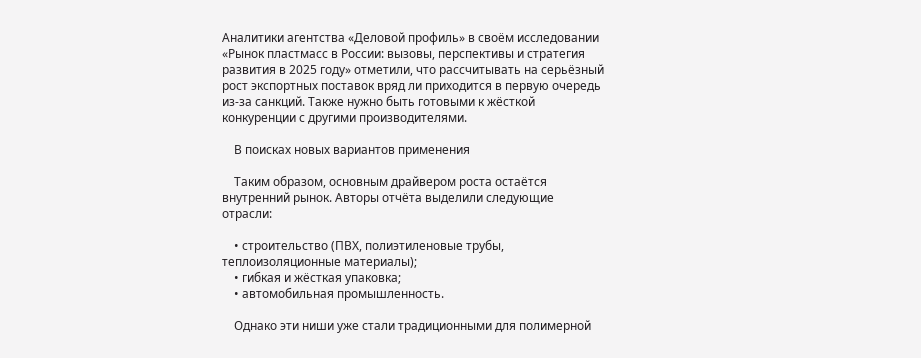Аналитики агентства «Деловой профиль» в своём исследовании «Рынок пластмасс в России: вызовы, перспективы и стратегия развития в 2025 году» отметили, что рассчитывать на серьёзный рост экспортных поставок вряд ли приходится в первую очередь из-за санкций. Также нужно быть готовыми к жёсткой конкуренции с другими производителями.

    В поисках новых вариантов применения

    Таким образом, основным драйвером роста остаётся внутренний рынок. Авторы отчёта выделили следующие отрасли:

    • строительство (ПВХ, полиэтиленовые трубы, теплоизоляционные материалы);
    • гибкая и жёсткая упаковка;
    • автомобильная промышленность.

    Однако эти ниши уже стали традиционными для полимерной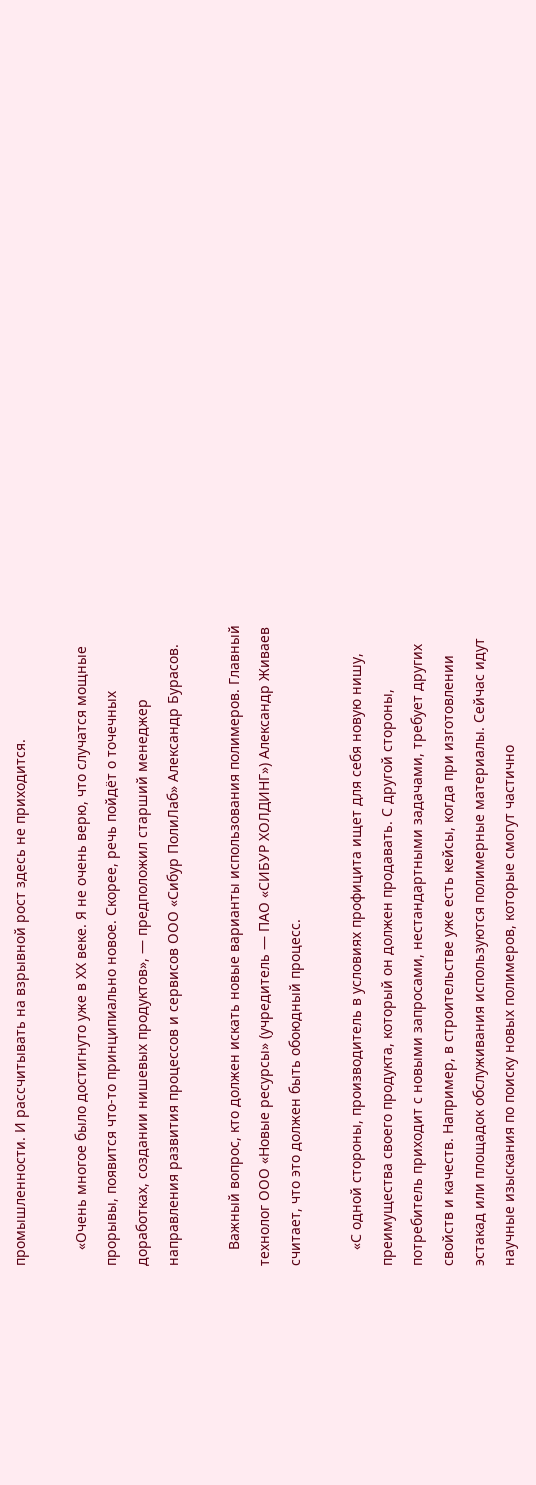промышленности. И рассчитывать на взрывной рост здесь не приходится.

    «Очень многое было достигнуто уже в ХХ веке. Я не очень верю, что случатся мощные прорывы, появится что‑то принципиально новое. Скорее, речь пойдёт о точечных доработках, создании нишевых продуктов», — предположил старший менеджер направления развития процессов и сервисов ООО «Сибур ПолиЛаб» Александр Бурасов.

    Важный вопрос, кто должен искать новые варианты использования полимеров. Главный технолог ООО «Новые ресурсы» (учредитель — ПАО «СИБУР ХОЛДИНГ») Александр Живаев считает, что это должен быть обоюдный процесс.

    «С одной стороны, производитель в условиях профицита ищет для себя новую нишу, преимущества своего продукта, который он должен продавать. С другой стороны, потребитель приходит с новыми запросами, нестандартными задачами, требует других свойств и качеств. Например, в строительстве уже есть кейсы, когда при изготовлении эстакад или площадок обслуживания используются полимерные материалы. Сейчас идут научные изыскания по поиску новых полимеров, которые смогут частично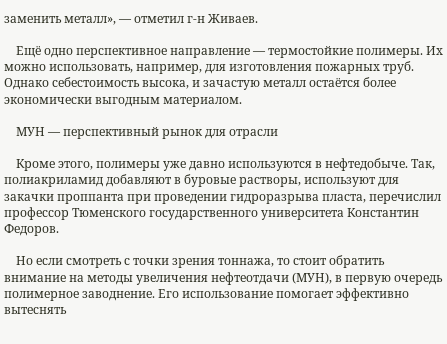заменить металл», — отметил г-н Живаев.

    Ещё одно перспективное направление — термостойкие полимеры. Их можно использовать, например, для изготовления пожарных труб. Однако себестоимость высока, и зачастую металл остаётся более экономически выгодным материалом.

    МУН — перспективный рынок для отрасли

    Кроме этого, полимеры уже давно используются в нефтедобыче. Так, полиакриламид добавляют в буровые растворы, используют для закачки проппанта при проведении гидроразрыва пласта, перечислил профессор Тюменского государственного университета Константин Федоров.

    Но если смотреть с точки зрения тоннажа, то стоит обратить внимание на методы увеличения нефтеотдачи (МУН), в первую очередь полимерное заводнение. Его использование помогает эффективно вытеснять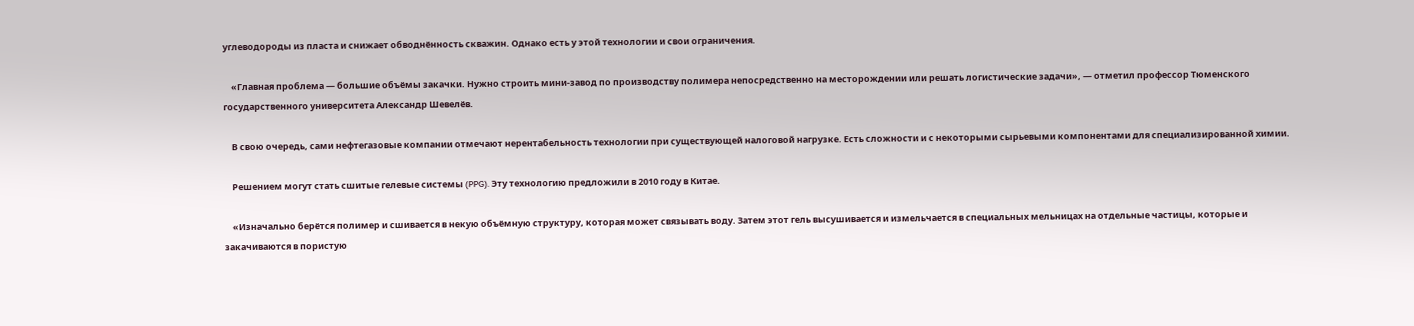углеводороды из пласта и снижает обводнённость скважин. Однако есть у этой технологии и свои ограничения.

    «Главная проблема — большие объёмы закачки. Нужно строить мини-завод по производству полимера непосредственно на месторождении или решать логистические задачи», — отметил профессор Тюменского государственного университета Александр Шевелёв.

    В свою очередь, сами нефтегазовые компании отмечают нерентабельность технологии при существующей налоговой нагрузке. Есть сложности и с некоторыми сырьевыми компонентами для специализированной химии.

    Решением могут стать сшитые гелевые системы (PPG). Эту технологию предложили в 2010 году в Китае.

    «Изначально берётся полимер и сшивается в некую объёмную структуру, которая может связывать воду. Затем этот гель высушивается и измельчается в специальных мельницах на отдельные частицы, которые и закачиваются в пористую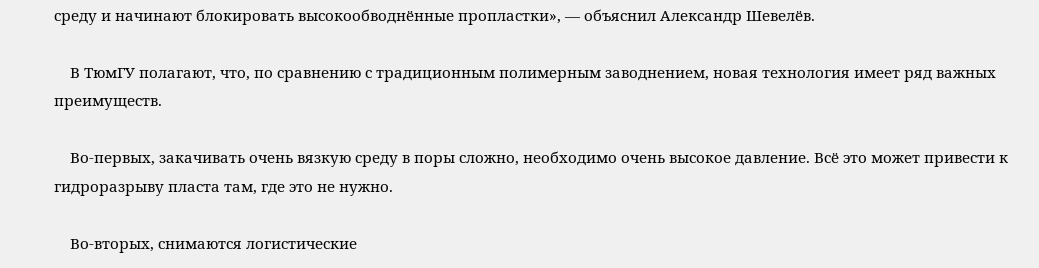среду и начинают блокировать высокообводнённые пропластки», — объяснил Александр Шевелёв.

    В ТюмГУ полагают, что, по сравнению с традиционным полимерным заводнением, новая технология имеет ряд важных преимуществ.

    Во-первых, закачивать очень вязкую среду в поры сложно, необходимо очень высокое давление. Всё это может привести к гидроразрыву пласта там, где это не нужно.

    Во-вторых, снимаются логистические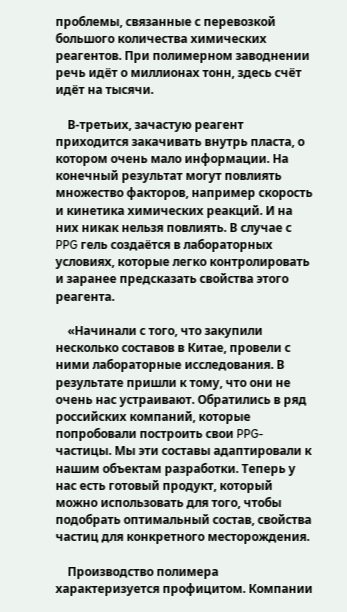проблемы, связанные с перевозкой большого количества химических реагентов. При полимерном заводнении речь идёт о миллионах тонн, здесь счёт идёт на тысячи.

    В-третьих, зачастую реагент приходится закачивать внутрь пласта, о котором очень мало информации. На конечный результат могут повлиять множество факторов, например скорость и кинетика химических реакций. И на них никак нельзя повлиять. В случае с PPG гель создаётся в лабораторных условиях, которые легко контролировать и заранее предсказать свойства этого реагента.

    «Начинали с того, что закупили несколько составов в Китае, провели с ними лабораторные исследования. В результате пришли к тому, что они не очень нас устраивают. Обратились в ряд российских компаний, которые попробовали построить свои PPG-частицы. Мы эти составы адаптировали к нашим объектам разработки. Теперь у нас есть готовый продукт, который можно использовать для того, чтобы подобрать оптимальный состав, свойства частиц для конкретного месторождения.

    Производство полимера характеризуется профицитом. Компании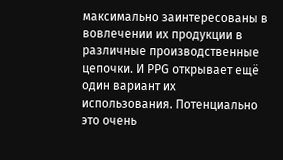максимально заинтересованы в вовлечении их продукции в различные производственные цепочки. И РPG открывает ещё один вариант их использования. Потенциально это очень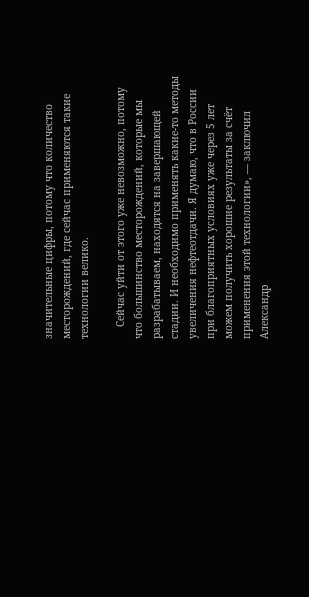значительные цифры, потому что количество месторождений, где сейчас применяются такие технологии велико.

    Сейчас уйти от этого уже невозможно, потому что большинство месторождений, которые мы разрабатываем, находятся на завершающей стадии. И необходимо применять какие‑то методы увеличения нефтеотдачи. Я думаю, что в России при благоприятных условиях уже через 5 лет можем получить хорошие результаты за счёт применения этой технологии», — заключил Александр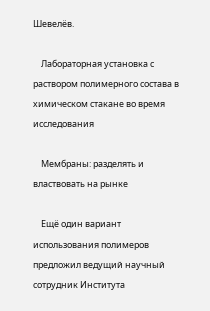Шевелёв.

    Лабораторная установка с раствором полимерного состава в химическом стакане во время исследования

    Мембраны: разделять и властвовать на рынке

    Ещё один вариант использования полимеров предложил ведущий научный сотрудник Института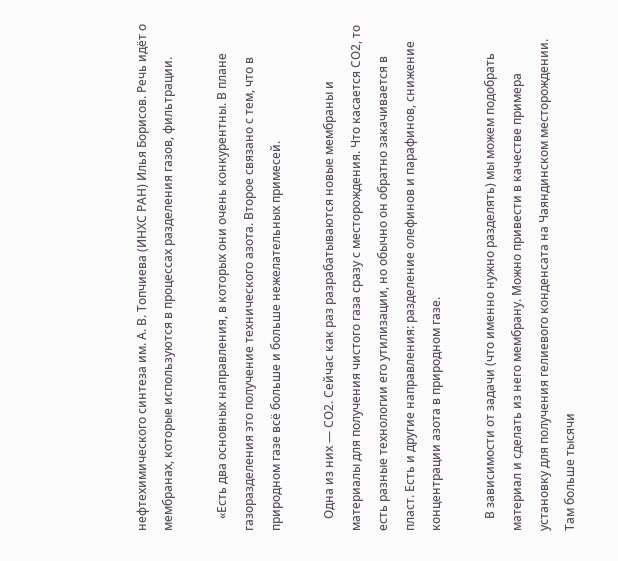нефтехимического синтеза им. А. В. Топчиева (ИНХС РАН) Илья Борисов. Речь идёт о мембранах, которые используются в процессах разделения газов, фильтрации.

    «Есть два основных направления, в которых они очень конкурентны. В плане газоразделения это получение технического азота. Второе связано с тем, что в природном газе всё больше и больше нежелательных примесей.

    Одна из них — СО2. Сейчас как раз разрабатываются новые мембраны и материалы для получения чистого газа сразу с месторождения. Что касается СО2, то есть разные технологии его утилизации, но обычно он обратно закачивается в пласт. Есть и другие направления: разделение олефинов и парафинов, снижение концентрации азота в природном газе.

    В зависимости от задачи (что именно нужно разделять) мы можем подобрать материал и сделать из него мембрану. Можно привести в качестве примера установку для получения гелиевого конденсата на Чаяндинском месторождении. Там больше тысячи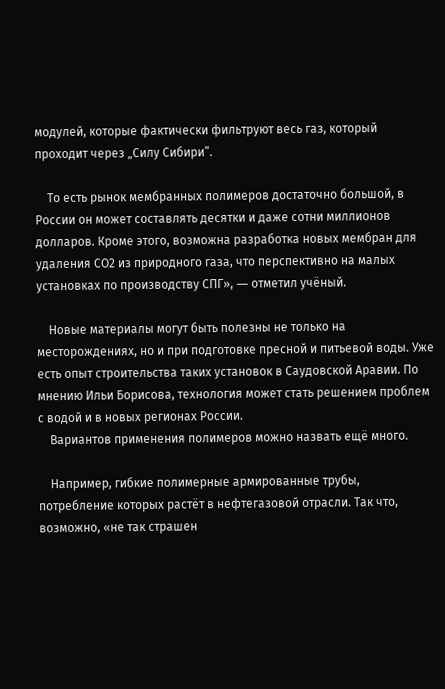модулей, которые фактически фильтруют весь газ, который проходит через „Силу Сибири”.

    То есть рынок мембранных полимеров достаточно большой, в России он может составлять десятки и даже сотни миллионов долларов. Кроме этого, возможна разработка новых мембран для удаления СО2 из природного газа, что перспективно на малых установках по производству СПГ», ― отметил учёный.

    Новые материалы могут быть полезны не только на месторождениях, но и при подготовке пресной и питьевой воды. Уже есть опыт строительства таких установок в Саудовской Аравии. По мнению Ильи Борисова, технология может стать решением проблем с водой и в новых регионах России.
    Вариантов применения полимеров можно назвать ещё много.

    Например, гибкие полимерные армированные трубы, потребление которых растёт в нефтегазовой отрасли. Так что, возможно, «не так страшен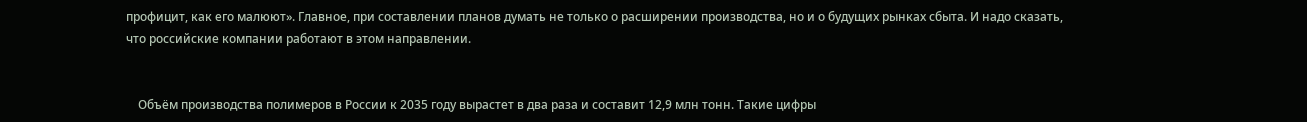профицит, как его малюют». Главное, при составлении планов думать не только о расширении производства, но и о будущих рынках сбыта. И надо сказать, что российские компании работают в этом направлении.


    Объём производства полимеров в России к 2035 году вырастет в два раза и составит 12,9 млн тонн. Такие цифры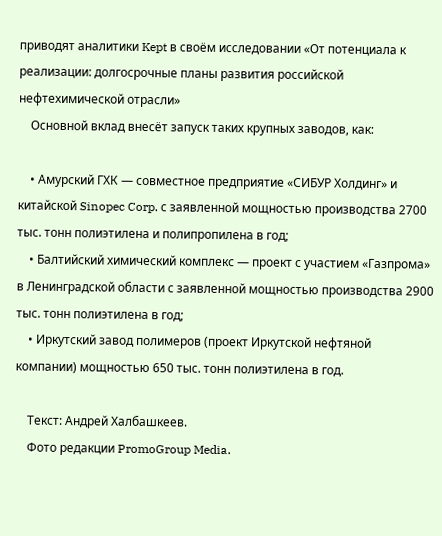приводят аналитики Kept в своём исследовании «От потенциала к реализации: долгосрочные планы развития российской нефтехимической отрасли»
    Основной вклад внесёт запуск таких крупных заводов, как:

    • Амурский ГХК ― совместное предприятие «СИБУР Холдинг» и китайской Sinopec Corp. с заявленной мощностью производства 2700 тыс. тонн полиэтилена и полипропилена в год;
    • Балтийский химический комплекс ― проект с участием «Газпрома» в Ленинградской области с заявленной мощностью производства 2900 тыс. тонн полиэтилена в год;
    • Иркутский завод полимеров (проект Иркутской нефтяной компании) мощностью 650 тыс. тонн полиэтилена в год.

    Текст: Андрей Халбашкеев.
    Фото редакции PromoGroup Media.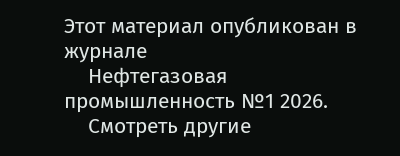Этот материал опубликован в журнале
    Нефтегазовая промышленность №1 2026.
    Смотреть другие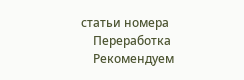статьи номера
    Переработка
    Рекомендуем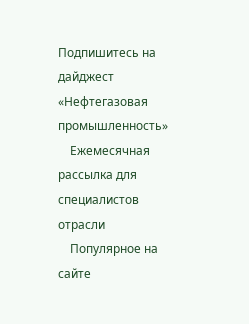Подпишитесь на дайджест «Нефтегазовая промышленность»
    Ежемесячная рассылка для специалистов отрасли
    Популярное на сайте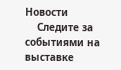Новости
    Следите за событиями на выставке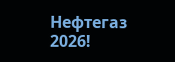Нефтегаз 2026!